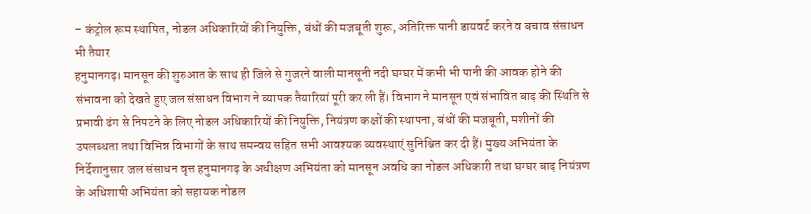– कंट्रोल रूम स्थापित, नोडल अधिकारियों की नियुक्ति, बंधों की मजबूती शुरू, अतिरिक्त पानी डायवर्ट करने व बचाव संसाधन भी तैयार
हनुमानगढ़। मानसून की शुरुआत के साथ ही जिले से गुजरने वाली मानसूनी नदी घग्घर में कभी भी पानी की आवक होने की संभावना को देखते हुए जल संसाधन विभाग ने व्यापक तैयारियां पूरी कर ली हैं। विभाग ने मानसून एवं संभावित बाढ़ की स्थिति से प्रभावी ढंग से निपटने के लिए नोडल अधिकारियों की नियुक्ति, नियंत्रण कक्षों की स्थापना, बंधों की मजबूती, मशीनों की उपलब्धता तथा विभिन्न विभागों के साथ समन्वय सहित सभी आवश्यक व्यवस्थाएं सुनिश्चित कर दी हैं। मुख्य अभियंता के निर्देशानुसार जल संसाधन वृत्त हनुमानगढ़ के अधीक्षण अभियंता को मानसून अवधि का नोडल अधिकारी तथा घग्घर बाढ़ नियंत्रण के अधिशाषी अभियंता को सहायक नोडल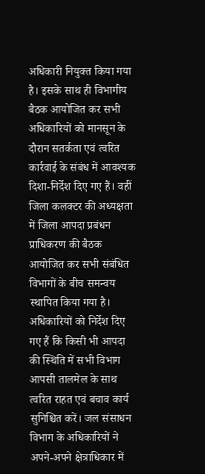अधिकारी नियुक्त किया गया है। इसके साथ ही विभागीय बैठक आयोजित कर सभी अधिकारियों को मानसून के दौरान सतर्कता एवं त्वरित कार्रवाई के संबंध में आवश्यक दिशा-निर्देश दिए गए हैं। वहीं जिला कलक्टर की अध्यक्षता में जिला आपदा प्रबंधन प्राधिकरण की बैठक आयोजित कर सभी संबंधित विभागों के बीच समन्वय स्थापित किया गया है। अधिकारियों को निर्देश दिए गए हैं कि किसी भी आपदा की स्थिति में सभी विभाग आपसी तालमेल के साथ त्वरित राहत एवं बचाव कार्य सुनिश्चित करें। जल संसाधन विभाग के अधिकारियों ने अपने-अपने क्षेत्राधिकार में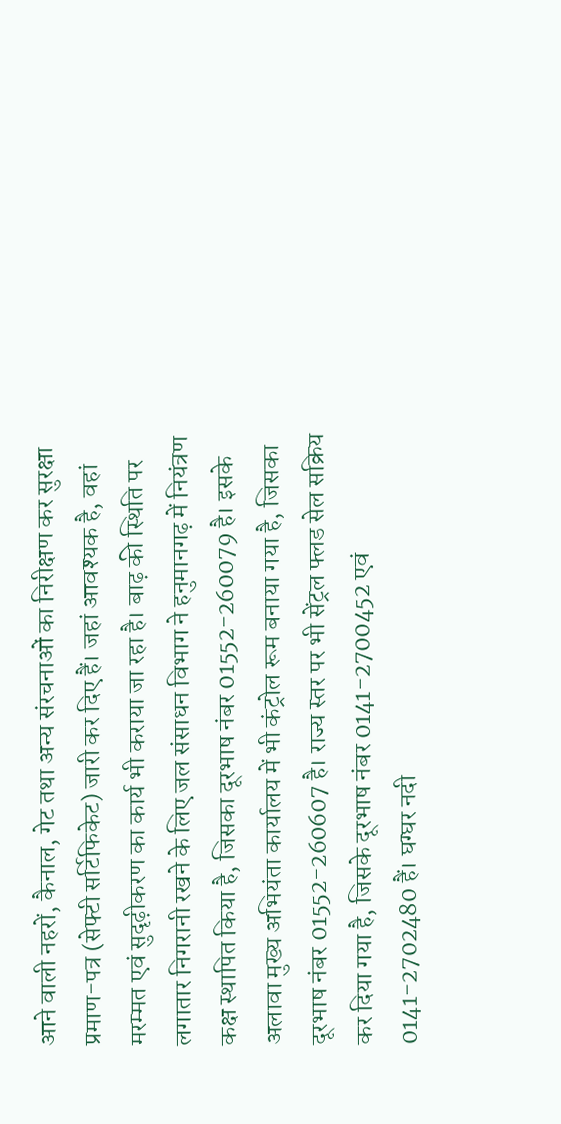आने वाली नहरों, कैनाल, गेट तथा अन्य संरचनाओं का निरीक्षण कर सुरक्षा प्रमाण-पत्र (सेफ्टी सर्टिफिकेट) जारी कर दिए हैं। जहां आवश्यक है, वहां मरम्मत एवं सुदृढ़ीकरण का कार्य भी कराया जा रहा है। बाढ़ की स्थिति पर लगातार निगरानी रखने के लिए जल संसाधन विभाग ने हनुमानगढ़ में नियंत्रण कक्ष स्थापित किया है, जिसका दूरभाष नंबर 01552-260079 है। इसके अलावा मुख्य अभियंता कार्यालय में भी कंट्रोल रूम बनाया गया है, जिसका दूरभाष नंबर 01552-260607 है। राज्य स्तर पर भी सेंट्रल फ्लड सेल सक्रिय कर दिया गया है, जिसके दूरभाष नंबर 0141-2700452 एवं 0141-2702480 हैं। घग्घर नदी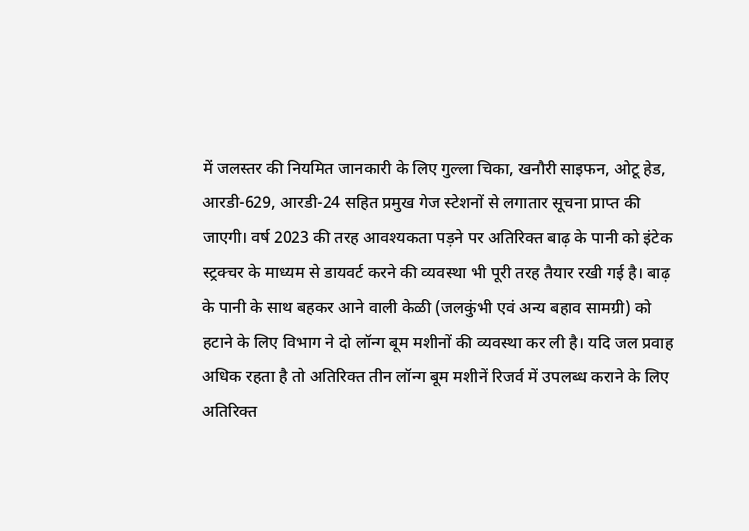में जलस्तर की नियमित जानकारी के लिए गुल्ला चिका, खनौरी साइफन, ओटू हेड, आरडी-629, आरडी-24 सहित प्रमुख गेज स्टेशनों से लगातार सूचना प्राप्त की जाएगी। वर्ष 2023 की तरह आवश्यकता पड़ने पर अतिरिक्त बाढ़ के पानी को इंटेक स्ट्रक्चर के माध्यम से डायवर्ट करने की व्यवस्था भी पूरी तरह तैयार रखी गई है। बाढ़ के पानी के साथ बहकर आने वाली केळी (जलकुंभी एवं अन्य बहाव सामग्री) को हटाने के लिए विभाग ने दो लॉन्ग बूम मशीनों की व्यवस्था कर ली है। यदि जल प्रवाह अधिक रहता है तो अतिरिक्त तीन लॉन्ग बूम मशीनें रिजर्व में उपलब्ध कराने के लिए अतिरिक्त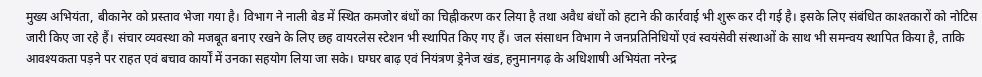मुख्य अभियंता, बीकानेर को प्रस्ताव भेजा गया है। विभाग ने नाली बेड में स्थित कमजोर बंधों का चिह्नीकरण कर लिया है तथा अवैध बंधों को हटाने की कार्रवाई भी शुरू कर दी गई है। इसके लिए संबंधित काश्तकारों को नोटिस जारी किए जा रहे हैं। संचार व्यवस्था को मजबूत बनाए रखने के लिए छह वायरलेस स्टेशन भी स्थापित किए गए हैं। जल संसाधन विभाग ने जनप्रतिनिधियों एवं स्वयंसेवी संस्थाओं के साथ भी समन्वय स्थापित किया है, ताकि आवश्यकता पड़ने पर राहत एवं बचाव कार्यों में उनका सहयोग लिया जा सके। घग्घर बाढ़ एवं नियंत्रण ड्रेनेज खंड, हनुमानगढ़ के अधिशाषी अभियंता नरेन्द्र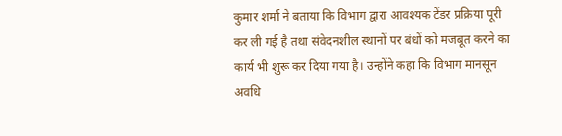कुमार शर्मा ने बताया कि विभाग द्वारा आवश्यक टेंडर प्रक्रिया पूरी कर ली गई है तथा संवेदनशील स्थानों पर बंधों को मजबूत करने का कार्य भी शुरू कर दिया गया है। उन्होंने कहा कि विभाग मानसून अवधि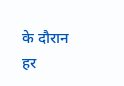के दौरान हर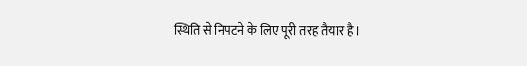स्थिति से निपटने के लिए पूरी तरह तैयार है।